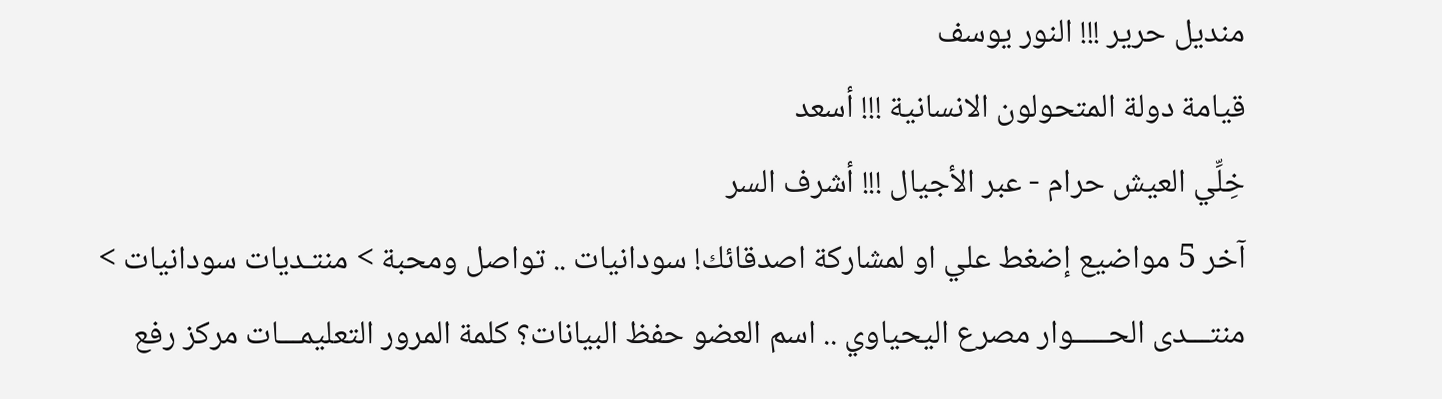منديل حرير !!! النور يوسف
قيامة دولة المتحولون الانسانية !!! أسعد
خِلِّي العيش حرام - عبر الأجيال !!! أشرف السر
آخر 5 مواضيع إضغط علي او لمشاركة اصدقائك! سودانيات .. تواصل ومحبة > منتـديات سودانيات > منتـــدى الحـــــوار مصرع اليحياوي .. اسم العضو حفظ البيانات؟ كلمة المرور التعليمـــات مركز رفع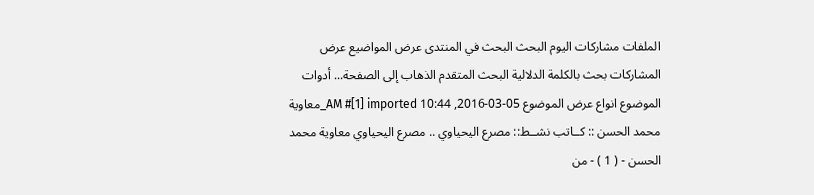الملفات مشاركات اليوم البحث البحث في المنتدى عرض المواضيع عرض المشاركات بحث بالكلمة الدلالية البحث المتقدم الذهاب إلى الصفحة... أدوات الموضوع انواع عرض الموضوع 05-03-2016, 10:44 AM #[1] imported_معاوية محمد الحسن :: كــاتب نشــط:: مصرع اليحياوي .. مصرع اليحياوي معاوية محمد الحسن - ( 1 ) - من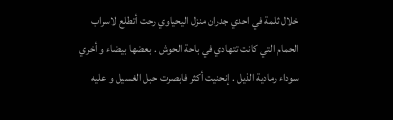خلال ثلمة في احدي جدران منزل اليحياوي رحت أتطلع لاسراب الحمام التي كانت تتهادي في باحة الحوش . بعضها بيضاء و أخري سوداء رمادية الذيل . إنحنيت أكثر فابصرت حبل الغسيل و عليه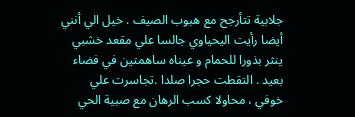جلابية تتأرجح مع هبوب الصيف . خيل الي أنني أيضا رأيت اليحياوي جالسا علي مقعد خشبي ينثر بذورا للحمام و عيناه ساهمتين في فضاء بعيد . التقطت حجرا صلدا .تجاسرت علي خوفي ، محاولا كسب الرهان مع صبية الحي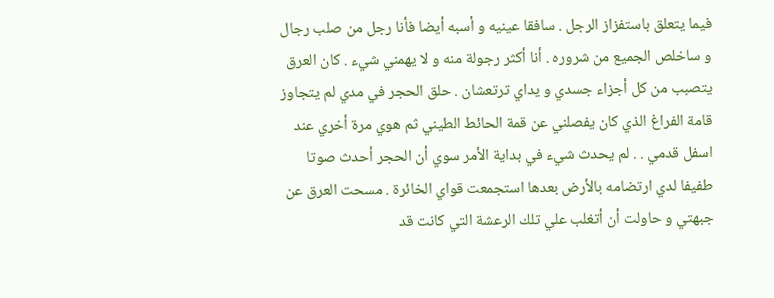فيما يتعلق باستفزاز الرجل . سافقا عينيه و أسبه أيضا فأنا رجل من صلب رجال و ساخلص الجميع من شروره . أنا أكثر رجولة منه و لا يهمني شيء . كان العرق يتصبب من كل أجزاء جسدي و يداي ترتعشان . حلق الحجر في مدي لم يتجاوز قامة الفراغ الذي كان يفصلني عن قمة الحائط الطيني ثم هوي مرة أخري عند اسفل قدمي . . لم يحدث شيء في بداية الأمر سوي أن الحجر أحدث صوتا طفيفا لدي ارتضامه بالأرض بعدها استجمعت قواي الخائرة . مسحت العرق عن جبهتي و حاولت أن أتغلب علي تلك الرعشة التي كانت قد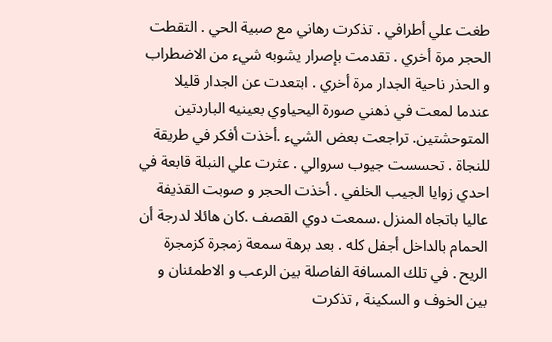طغت علي أطرافي . تذكرت رهاني مع صبية الحي . التقطت الحجر مرة أخري . تقدمت بإصرار يشوبه شيء من الاضطراب و الحذر ناحية الجدار مرة أخري . ابتعدت عن الجدار قليلا عندما لمعت في ذهني صورة اليحياوي بعينيه الباردتين المتوحشتين. تراجعت بعض الشيء .أخذت أفكر في طريقة للنجاة . تحسست جيوب سروالي . عثرت علي النبلة قابعة في احدي زوايا الجيب الخلفي . أخذت الحجر و صوبت القذيفة عاليا باتجاه المنزل .سمعت دوي القصف .كان هائلا لدرجة أن الحمام بالداخل أجفل كله . بعد برهة سمعة زمجرة كزمجرة الريح . في تلك المسافة الفاصلة بين الرعب و الاطمئنان و بين الخوف و السكينة , تذكرت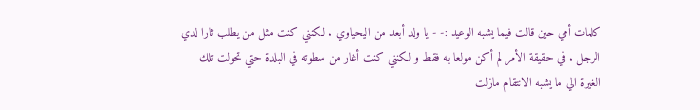كلمات أمي حين قالت فيما يشبه الوعيد :- - يا ولد أبعد من اليحياوي . لكنني كنت مثل من يطلب ثارا لدي الرجل . في حقيقة الأمر لم أكن مولعا به فقط و لكنني كنت أغار من سطوته في البلدة حتي تحولت تلك الغيرة الي ما يشبه الانتقام مازلت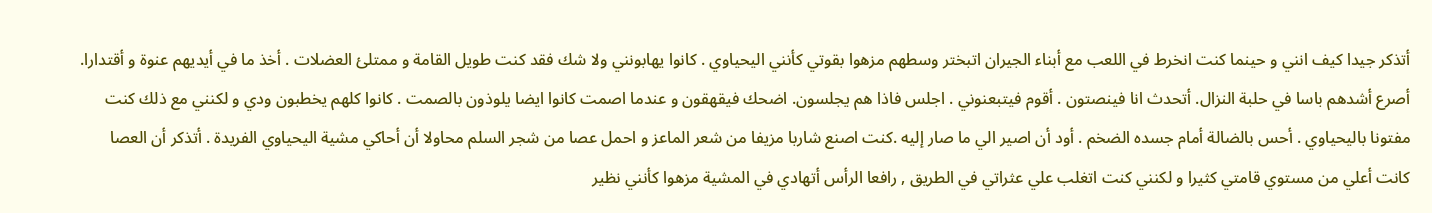أتذكر جيدا كيف انني و حينما كنت انخرط في اللعب مع أبناء الجيران اتبختر وسطهم مزهوا بقوتي كأنني اليحياوي . كانوا يهابونني ولا شك فقد كنت طويل القامة و ممتلئ العضلات . أخذ ما في أيديهم عنوة و أقتدارا. أصرع أشدهم باسا في حلبة النزال. أتحدث انا فينصتون . أقوم فيتبعنوني . اجلس فاذا هم يجلسون. اضحك فيقهقون و عندما اصمت كانوا ايضا يلوذون بالصمت . كانوا كلهم يخطبون ودي و لكنني مع ذلك كنت مفتونا باليحياوي . أحس بالضالة أمام جسده الضخم . أود أن اصير الي ما صار إليه .كنت اصنع شاربا مزيفا من شعر الماعز و احمل عصا من شجر السلم محاولا أن أحاكي مشية اليحياوي الفريدة . أتذكر أن العصا كانت أعلي من مستوي قامتي كثيرا و لكنني كنت اتغلب علي عثراتي في الطريق , رافعا الرأس أتهادي في المشية مزهوا كأنني نظير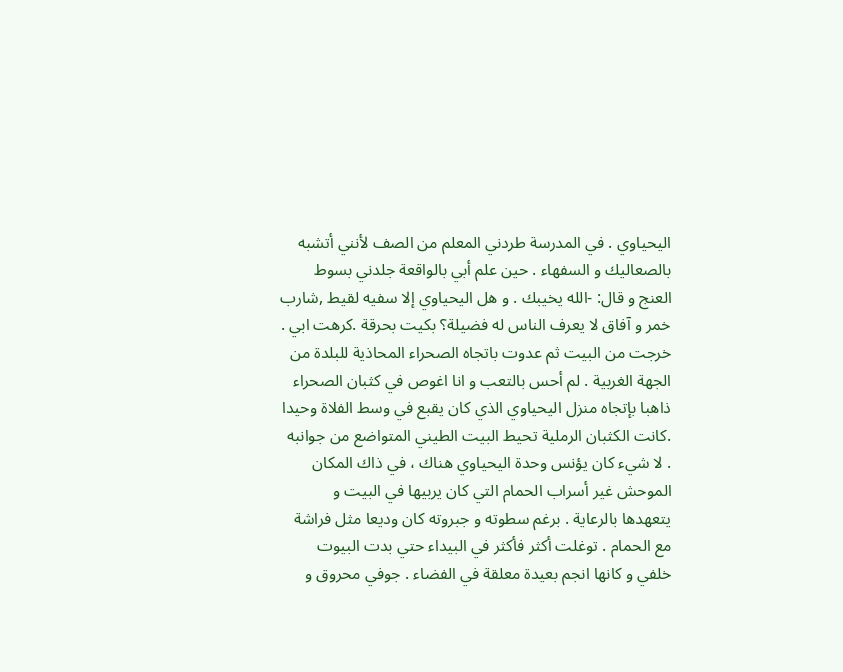اليحياوي . في المدرسة طردني المعلم من الصف لأنني أتشبه بالصعاليك و السفهاء . حين علم أبي بالواقعة جلدني بسوط العنج و قال: -الله يخيبك . و هل اليحياوي إلا سفيه لقيط ,شارب خمر و آفاق لا يعرف الناس له فضيلة؟ بكيت بحرقة .كرهت ابي . خرجت من البيت ثم عدوت باتجاه الصحراء المحاذية للبلدة من الجهة الغربية . لم أحس بالتعب و انا اغوص في كثبان الصحراء ذاهبا بإتجاه منزل اليحياوي الذي كان يقبع في وسط الفلاة وحيدا .كانت الكثبان الرملية تحيط البيت الطيني المتواضع من جوانبه . لا شيء كان يؤنس وحدة اليحياوي هناك ، في ذاك المكان الموحش غير أسراب الحمام التي كان يربيها في البيت و يتعهدها بالرعاية . برغم سطوته و جبروته كان وديعا مثل فراشة مع الحمام . توغلت أكثر فأكثر في البيداء حتي بدت البيوت خلفي و كانها انجم بعيدة معلقة في الفضاء . جوفي محروق و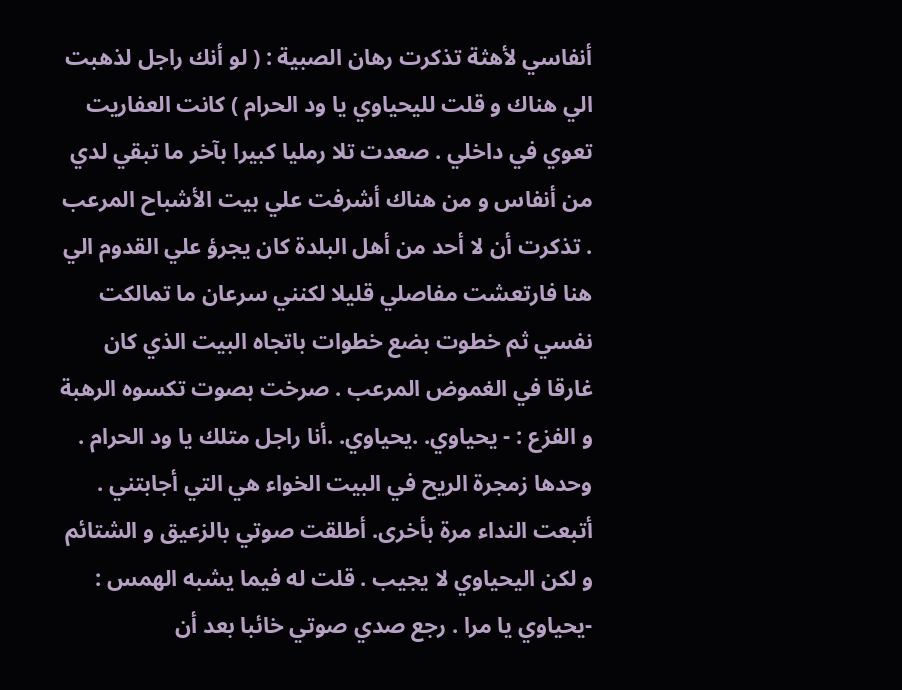أنفاسي لأهثة تذكرت رهان الصبية : ( لو أنك راجل لذهبت الي هناك و قلت لليحياوي يا ود الحرام ) كانت العفاريت تعوي في داخلي . صعدت تلا رمليا كبيرا بآخر ما تبقي لدي من أنفاس و من هناك أشرفت علي بيت الأشباح المرعب . تذكرت أن لا أحد من أهل البلدة كان يجرؤ علي القدوم الي هنا فارتعشت مفاصلي قليلا لكنني سرعان ما تمالكت نفسي ثم خطوت بضع خطوات باتجاه البيت الذي كان غارقا في الغموض المرعب . صرخت بصوت تكسوه الرهبة و الفزع : - يحياوي. .يحياوي. .أنا راجل متلك يا ود الحرام . وحدها زمجرة الريح في البيت الخواء هي التي أجابتني . أتبعت النداء مرة بأخرى. أطلقت صوتي بالزعيق و الشتائم و لكن اليحياوي لا يجيب . قلت له فيما يشبه الهمس : -يحياوي يا مرا . رجع صدي صوتي خائبا بعد أن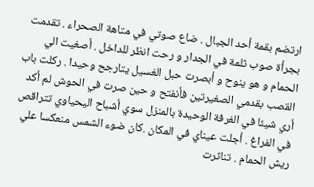ارتضم بقمة أحد الجبال . ضاع صوتي في متاهة الصحراء . تقدمت بجرأة صوب ثلمة في الجدار و رحت انظر للداخل . أصغيت الي الحمام و هو ينوح و أبصرت حبل الغسيل يتارجح وحيدا . ركلت باب القصب بقدمي الصغيرتين فأنفتح و حين صرت في الحوش لم أكد أري شيئا في الغرفة الوحيدة بالمنزل سوي أشباح اليحياوي تتراقص في الفراغ . أجلت عيناي في المكان .كان ضوء الشمس منعكسا علي ريش الحمام . تناثرت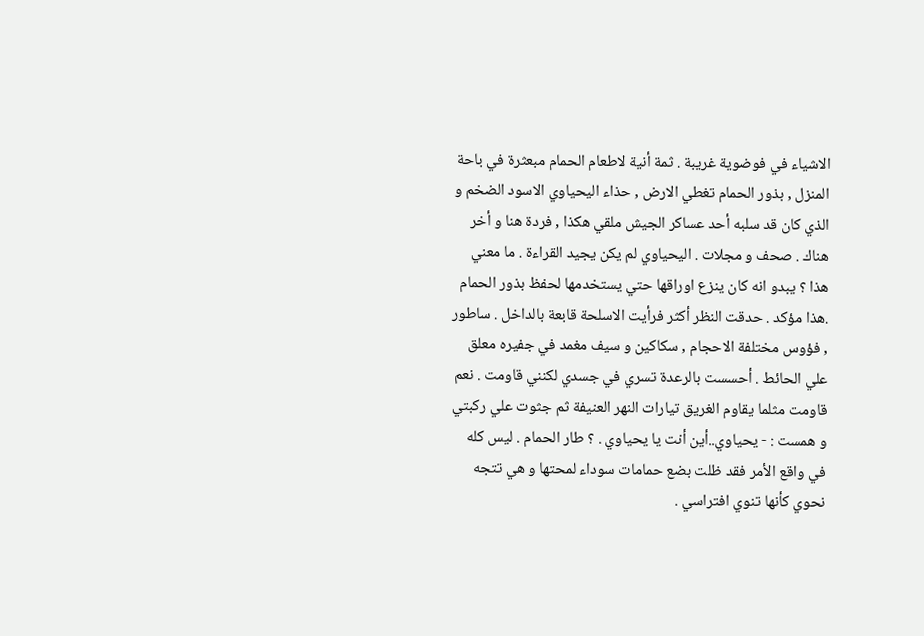الاشياء في فوضوية غريبة . ثمة أنية لاطعام الحمام مبعثرة في باحة المنزل , بذور الحمام تغطي الارض , حذاء اليحياوي الاسود الضخم و الذي كان قد سلبه أحد عساكر الجيش ملقي هكذا , فردة هنا و أخر هناك . صحف و مجلات . اليحياوي لم يكن يجيد القراءة . ما معني هذا ؟ يبدو انه كان ينزع اوراقها حتي يستخدمها لحفظ بذور الحمام .هذا مؤكد . حدقت النظر أكثر فرأيت الاسلحة قابعة بالداخل . ساطور , فؤوس مختلفة الاحجام , سكاكين و سيف مغمد في جفيره معلق علي الحائط . أحسست بالرعدة تسري في جسدي لكنني قاومت . نعم قاومت مثلما يقاوم الغريق تيارات النهر العنيفة ثم جثوت علي ركبتي و همست : - يحياوي..أين أنت يا يحياوي . ؟ طار الحمام . ليس كله في واقع الأمر فقد ظلت بضع حمامات سوداء لمحتها و هي تتجه نحوي كأنها تنوي افتراسي .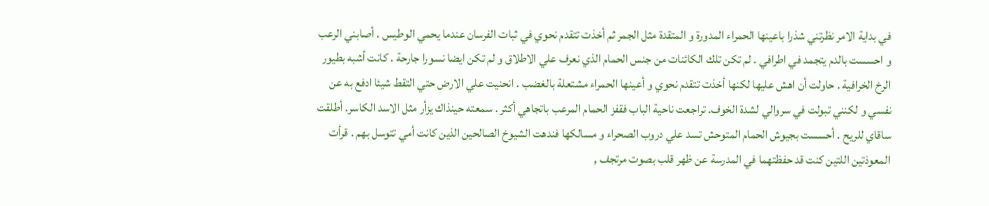في بداية الامر نظرتني شذرا باعينها الحمراء المدورة و المتقدة مثل الجمر ثم أخذت تتقدم نحوي في ثبات الفرسان عندما يحمي الوطيس . أصابني الرعب و احسست بالدم يتجمد في اطرافي . لم تكن تلك الكائنات من جنس الحمام الذي نعرف علي الاطلاق و لم تكن ايضا نسورا جارحة . كانت أشبه بطيور الرخ الخرافية . حاولت أن اهش عليها لكنها أخذت تتقدم نحوي و أعينها الحمراء مشتعلة بالغضب . انحنيت علي الارض حتي التقط شيئا ادفع به عن نفسي و لكنني تبولت في سروالي لشدة الخوف. تراجعت ناحية الباب فقفز الحمام المرعب باتجاهي أكثر . سمعته حينذاك يزأر مثل الاسد الكاسر. أطلقت ساقاي للريح . أحسست بجيوش الحمام المتوحش تسد علي دروب الصحراء و مسالكها فندهت الشيوخ الصالحين الذين كانت أمي تتوسل بهم . قرأت المعوذتين اللتين كنت قد حفظتهما في المدرسة عن ظهر قلب بصوت مرتجف ,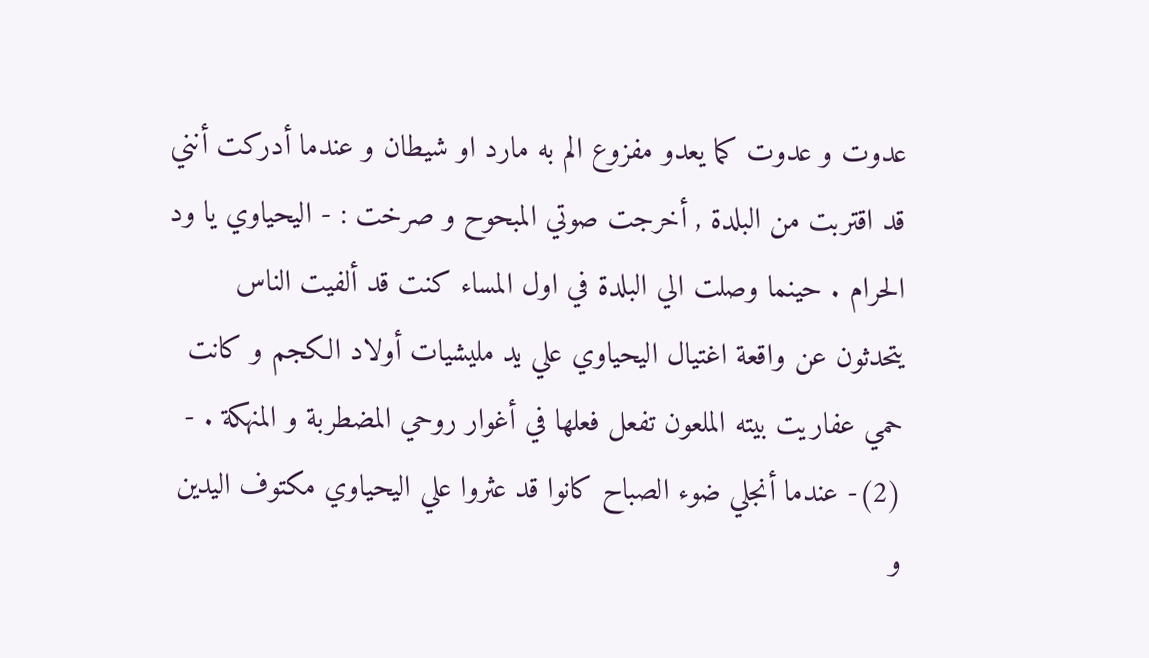عدوت و عدوت كما يعدو مفزوع الم به مارد او شيطان و عندما أدركت أنني قد اقتربت من البلدة , أخرجت صوتي المبحوح و صرخت : - اليحياوي يا ود الحرام . حينما وصلت الي البلدة في اول المساء كنت قد ألفيت الناس يتحدثون عن واقعة اغتيال اليحياوي علي يد مليشيات أولاد الكجم و كانت حمي عفاريت بيته الملعون تفعل فعلها في أغوار روحي المضطربة و المنهكة . - (2)- عندما أنجلي ضوء الصباح كانوا قد عثروا علي اليحياوي مكتوف اليدين و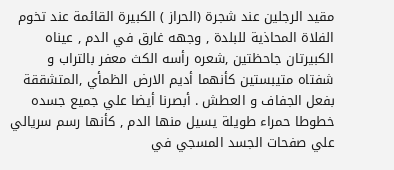مقيد الرجلين عند شجرة (الحراز ) الكبيرة القائمة عند تخوم الفلاة المحاذية للبلدة , وجهه غارق في الدم , عيناه الكبيرتان جاحظتين ,شعره رأسه الكث معفر بالتراب و شفتاه متيبستين كأنهما أديم الارض الظمأي ,المتشققة بفعل الجفاف و العطش . أبصرنا أيضا علي جميع جسده خطوطا حمراء طويلة يسيل منها الدم , كأنها رسم سريالي علي صفحات الجسد المسجي في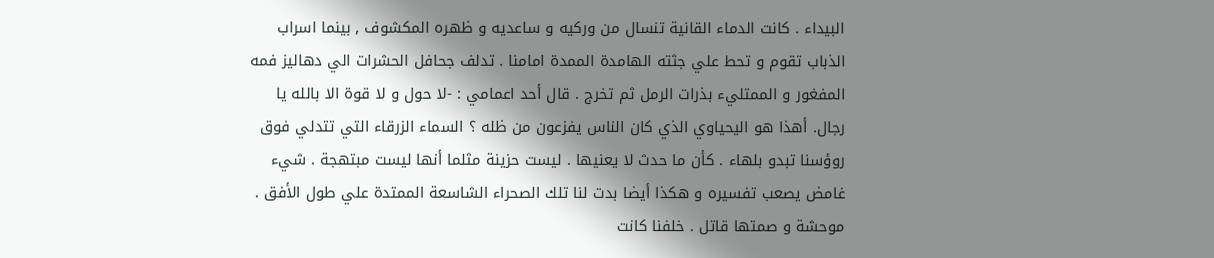البيداء . كانت الدماء القانية تنسال من وركيه و ساعديه و ظهره المكشوف , بينما اسراب الذباب تقوم و تحط علي جثته الهامدة الممدة امامنا . تدلف جحافل الحشرات الي دهاليز فمه المفغور و الممتليء بذرات الرمل ثم تخرج . قال أحد اعمامي : -لا حول و لا قوة الا بالله يا رجال. أهذا هو اليحياوي الذي كان الناس يفزعون من ظله ؟ السماء الزرقاء التي تتدلي فوق روؤسنا تبدو بلهاء . كأن ما حدث لا يعنيها . ليست حزينة مثلما أنها ليست مبتهجة . شيء غامض يصعب تفسيره و هكذا أيضا بدت لنا تلك الصحراء الشاسعة الممتدة علي طول الأفق . موحشة و صمتها قاتل . خلفنا كانت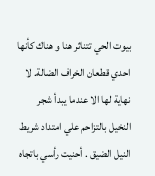بيوت الحي تتناثر هنا و هناك كأنها احدي قطعان الخراف الضالة. لا نهاية لها الا عندما يبدأ شجر النخيل بالتزاحم علي امتداد شريط النيل الضيق . أحنيت رأسي باتجاه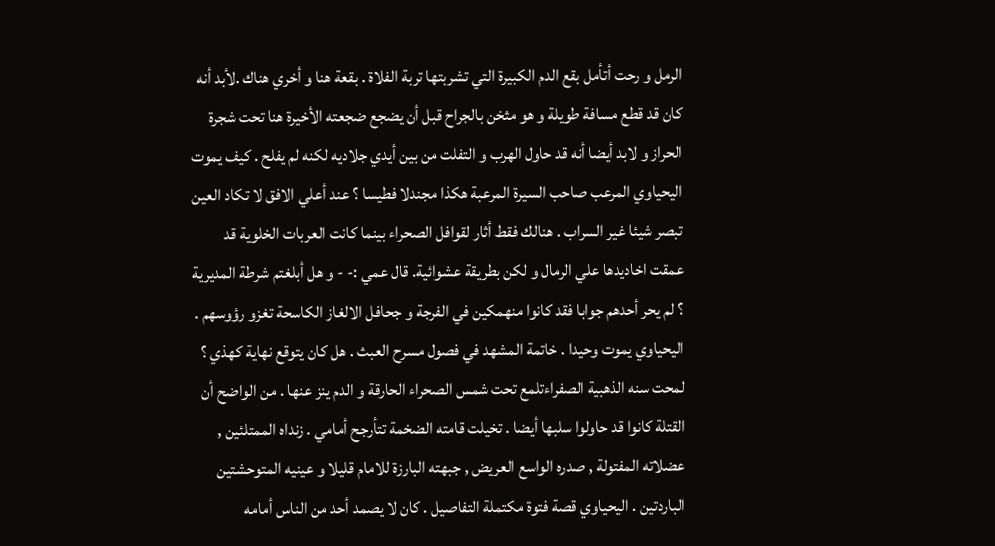الرمل و رحت أتأمل بقع الدم الكبيرة التي تشربتها تربة الفلاة . بقعة هنا و أخري هناك .لأبد أنه كان قد قطع مسافة طويلة و هو مثخن بالجراح قبل أن يضجع ضجعته الأخيرة هنا تحت شجرة الحراز و لابد أيضا أنه قد حاول الهرب و التفلت من بين أيدي جلاديه لكنه لم يفلح . كيف يموت اليحياوي المرعب صاحب السيرة المرعبة هكذا مجندلا فطيسا ؟ عند أعلي الافق لا تكاد العين تبصر شيئا غير السراب . هنالك فقط أثار لقوافل الصحراء بينما كانت العربات الخلوية قد عمقت اخاديدها علي الرمال و لكن بطريقة عشوائية. قال عمي :- - و هل أبلغتم شرطة المديرية ؟ لم يحر أحدهم جوابا فقد كانوا منهمكين في الفرجة و جحافل الالغاز الكاسحة تغزو رؤوسهم . اليحياوي يموت وحيدا . خاتمة المشهد في فصول مسرح العبث . هل كان يتوقع نهاية كهذي ؟ لمحت سنه الذهبية الصفراءتلمع تحت شمس الصحراء الحارقة و الدم ينز عنها . من الواضح أن القتلة كانوا قد حاولوا سلبها أيضا . تخيلت قامته الضخمة تتأرجح أمامي . زنداه الممتلئين , عضلاته المفتولة , صدره الواسع العريض , جبهته البارزة للامام قليلا و عينيه المتوحشتين الباردتين . اليحياوي قصة فتوة مكتملة التفاصيل . كان لا يصمد أحد من الناس أمامه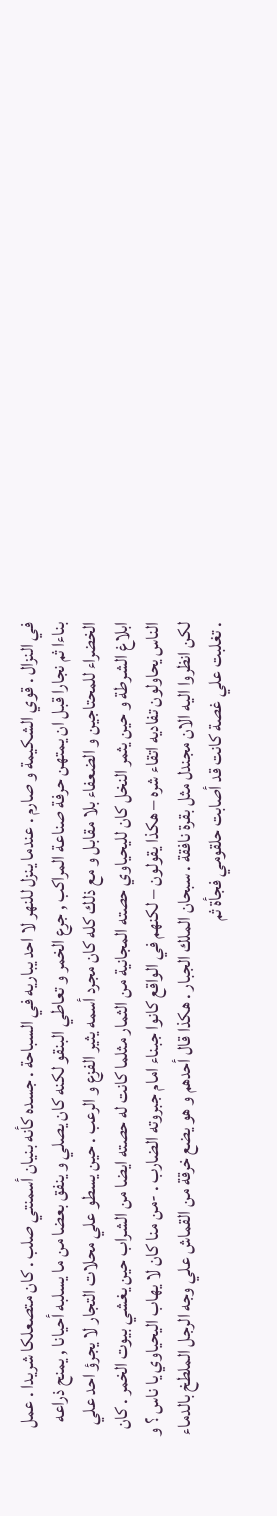في النزال . قوي الشكيمة و صارم . عندما ينزل للنهر لا احد يباريه في السباحة . جسده كأنه بنيان أسمنتي صلب . كان متصعلكا شريدا . عمل بناءا ثم نجارا قبل ان يمتهن حرفة صناعة المراكب , جرع الخمر و تعاطي البنقو لكنه كان يصلي و ينفق بعضا من ما يسلبه أحيانا , يمنح ذراعه الخضراء للمحتاجين و الضعفاء بلا مقابل و مع ذلك كله كان مجرد أسمه يثير الفزع و الرعب . حين يسطو علي محلات التجار لا يجرؤ احد علي ابلاغ الشرطة و حين يثمر النخل كان لليحياوي حصته المجانية من الثمار مثلما كانت له حصته ايضا من الشراب حين يغشي بيوت الخمر . كان الناس يحاولون تفاديه اتقاء شره – هكذا يقولون – لكنهم في الواقع كانوا جبناء امام جبروته الضارب . -من منا كان لا يهاب اليحياوي يا ناس ؟ و لكن انظروا اليه الان مجندل مثل بقرة نافقة . سبحان الملك الجبار . هكذا قال أحدهم و هو يضع خرقة من القماش علي وجه الرجل الملطخ بالدماء . تغلبت علي غصة كانت قد أصابت حلقومي فجأة ثم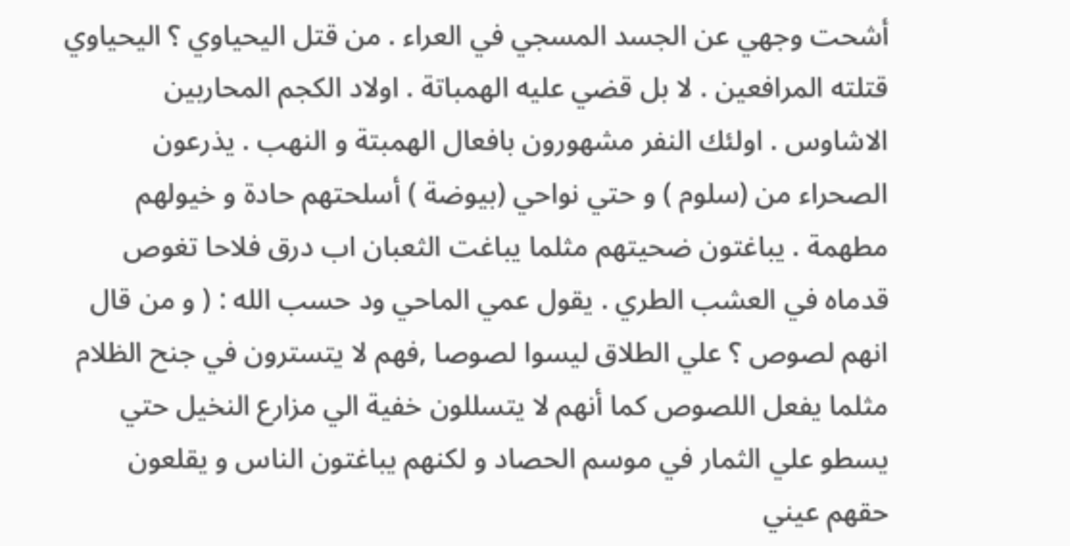أشحت وجهي عن الجسد المسجي في العراء . من قتل اليحياوي ؟ اليحياوي قتلته المرافعين . لا بل قضي عليه الهمباتة . اولاد الكجم المحاربين الاشاوس . اولئك النفر مشهورون بافعال الهمبتة و النهب . يذرعون الصحراء من (سلوم ) و حتي نواحي (بيوضة ) أسلحتهم حادة و خيولهم مطهمة . يباغتون ضحيتهم مثلما يباغت الثعبان اب درق فلاحا تغوص قدماه في العشب الطري . يقول عمي الماحي ود حسب الله : ( و من قال انهم لصوص ؟ علي الطلاق ليسوا لصوصا ,فهم لا يتسترون في جنح الظلام مثلما يفعل اللصوص كما أنهم لا يتسللون خفية الي مزارع النخيل حتي يسطو علي الثمار في موسم الحصاد و لكنهم يباغتون الناس و يقلعون حقهم عيني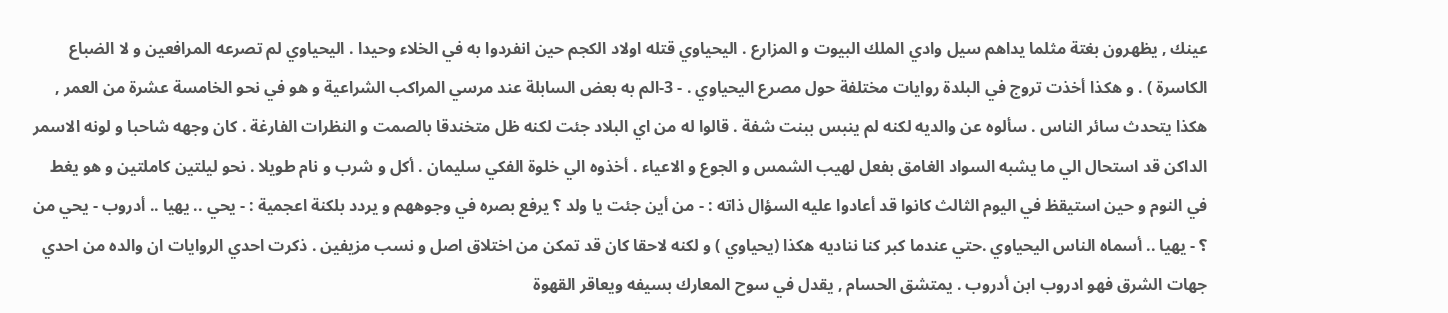عينك , يظهرون بغتة مثلما يداهم سيل وادي الملك البيوت و المزارع . اليحياوي قتله اولاد الكجم حين انفردوا به في الخلاء وحيدا . اليحياوي لم تصرعه المرافعين و لا الضباع الكاسرة ) . و هكذا أخذت تروج في البلدة روايات مختلفة حول مصرع اليحياوي . - 3-الم به بعض السابلة عند مرسي المراكب الشراعية و هو في نحو الخامسة عشرة من العمر , هكذا يتحدث سائر الناس . سألوه عن والديه لكنه لم ينبس ببنت شفة . قالوا له من اي البلاد جئت لكنه ظل متخندقا بالصمت و النظرات الفارغة . كان وجهه شاحبا و لونه الاسمر الداكن قد استحال الي ما يشبه السواد الغامق بفعل لهيب الشمس و الجوع و الاعياء . أخذوه الي خلوة الفكي سليمان . أكل و شرب و نام طويلا . نحو ليلتين كاملتين و هو يغط في النوم و حين استيقظ في اليوم الثالث كانوا قد أعادوا عليه السؤال ذاته : - من أين جئت يا ولد ؟ يرفع بصره في وجوههم و يردد بلكنة اعجمية : - يحي .. يهيا .. أدروب - يحي من ؟ - يهيا .. أسماه الناس اليحياوي .حتي عندما كبر كنا نناديه هكذا (يحياوي ) و لكنه لاحقا كان قد تمكن من اختلاق اصل و نسب مزيفين . ذكرت احدي الروايات ان والده من احدي جهات الشرق فهو ادروب ابن أدروب . يمتشق الحسام , يقدل في سوح المعارك بسيفه ويعاقر القهوة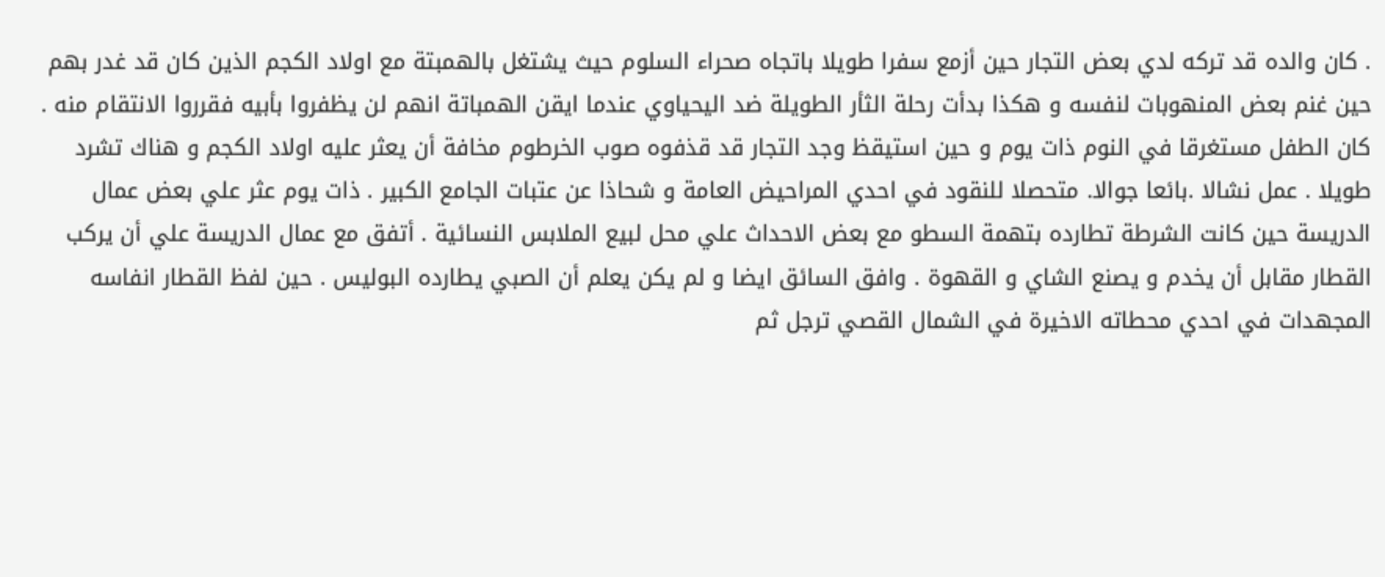. كان والده قد تركه لدي بعض التجار حين أزمع سفرا طويلا باتجاه صحراء السلوم حيث يشتغل بالهمبتة مع اولاد الكجم الذين كان قد غدر بهم حين غنم بعض المنهوبات لنفسه و هكذا بدأت رحلة الثأر الطويلة ضد اليحياوي عندما ايقن الهمباتة انهم لن يظفروا بأبيه فقرروا الانتقام منه . كان الطفل مستغرقا في النوم ذات يوم و حين استيقظ وجد التجار قد قذفوه صوب الخرطوم مخافة أن يعثر عليه اولاد الكجم و هناك تشرد طويلا . عمل نشالا .بائعا جوالا. متحصلا للنقود في احدي المراحيض العامة و شحاذا عن عتبات الجامع الكبير . ذات يوم عثر علي بعض عمال الدريسة حين كانت الشرطة تطارده بتهمة السطو مع بعض الاحداث علي محل لبيع الملابس النسائية . أتفق مع عمال الدريسة علي أن يركب القطار مقابل أن يخدم و يصنع الشاي و القهوة . وافق السائق ايضا و لم يكن يعلم أن الصبي يطارده البوليس . حين لفظ القطار انفاسه المجهدات في احدي محطاته الاخيرة في الشمال القصي ترجل ثم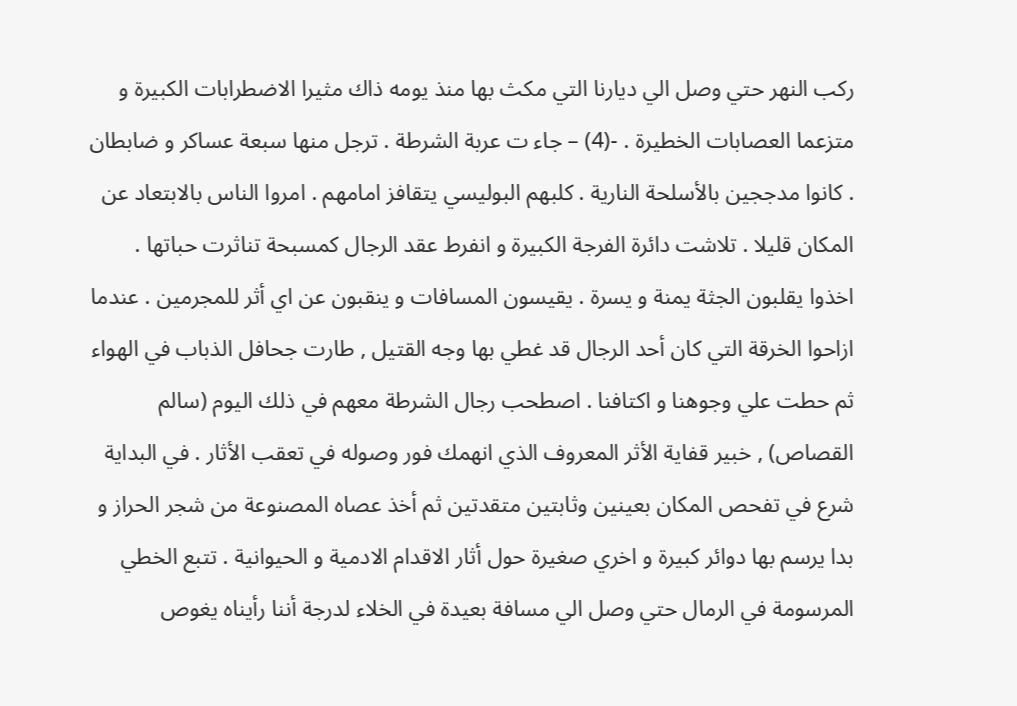ركب النهر حتي وصل الي ديارنا التي مكث بها منذ يومه ذاك مثيرا الاضطرابات الكبيرة و متزعما العصابات الخطيرة . -(4) – جاء ت عربة الشرطة . ترجل منها سبعة عساكر و ضابطان . كانوا مدججين بالأسلحة النارية . كلبهم البوليسي يتقافز امامهم . امروا الناس بالابتعاد عن المكان قليلا . تلاشت دائرة الفرجة الكبيرة و انفرط عقد الرجال كمسبحة تناثرت حباتها . اخذوا يقلبون الجثة يمنة و يسرة . يقيسون المسافات و ينقبون عن اي أثر للمجرمين . عندما ازاحوا الخرقة التي كان أحد الرجال قد غطي بها وجه القتيل , طارت جحافل الذباب في الهواء ثم حطت علي وجوهنا و اكتافنا . اصطحب رجال الشرطة معهم في ذلك اليوم (سالم القصاص) , خبير قفاية الأثر المعروف الذي انهمك فور وصوله في تعقب الأثار . في البداية شرع في تفحص المكان بعينين وثابتين متقدتين ثم أخذ عصاه المصنوعة من شجر الحراز و بدا يرسم بها دوائر كبيرة و اخري صغيرة حول أثار الاقدام الادمية و الحيوانية . تتبع الخطي المرسومة في الرمال حتي وصل الي مسافة بعيدة في الخلاء لدرجة أننا رأيناه يغوص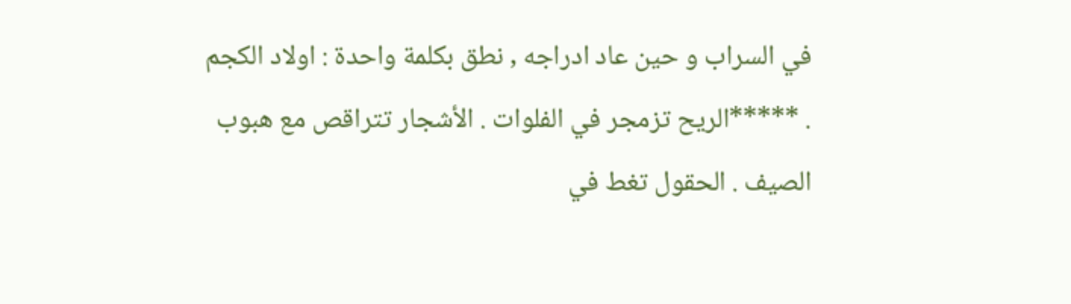في السراب و حين عاد ادراجه , نطق بكلمة واحدة : اولاد الكجم . *****الريح تزمجر في الفلوات . الأشجار تتراقص مع هبوب الصيف . الحقول تغط في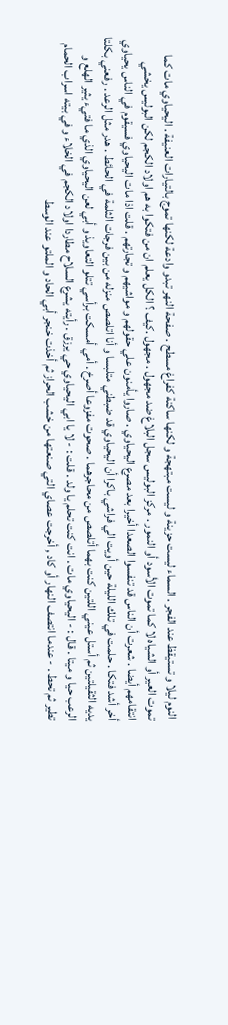النوم ليلا و تستيقظ عند الفجر . السماء ليست حزينة و ليست مبتهجة و لكنها ساكنة كفراغ مسطح . صفحة النهر تبدو وادعة لكنها تموج بالتيارات العنيفة . اليحياوي مات كما تموت العير أو الشياه لا كما تموت الأسود أو النمور . مركز البوليس سجل البلاغ ضد مجهول . مجهول .كيف ؟ الكل يعلم ان من فتكوا به هم اولاد الكجم لكن البوليس يخشي انتقامهم أيضا . شعرت أن الناس قد تنفسوا الصعدا أخيرا بعد مصرع اليحياوي . صاروا يأمنون علي حقولهم و مواشيهم و تجارتهم . قلت اذا مات اليحياوي فسيقوم في الناس يحياوي أخر أشد فتكا . حلمت في تلك الليلة حين أويت الي فراشي باكرا أن اليحياوي قد ضبطني متلبسا و أنا اتلصص منزله من بين فرجات الثلمة في الحائط . هدر مثل الرعد . رفعني بكلتا يديه الثقيلتين ثم أستل عيني اللتين كنت بهما أتلصص من محاجرهما . صحوت مفزوعا أصرخ . أمي أمسكت برأسي تتلو التعاويذ و أبي لعن اليحياوي الذي ما فتيء يثير الهلع و الرعب حيا و ميتا . قال : - اليحياوي مات . انت كنت تحلم يا ولد . قلت : - لا يا ابي اليحياوي حي يرزق . رأيته يشرع السلاح مطاردا اولاد الكجم في الخلاء و في بيته اسراب الحمام تطير ثم تحط . - عندما انتصف النهار أو كاد , أخرجت عصاي التي صنعتها من خشب الحراز ثم أخذت خنجر أبي الحاد و الملتو عند الوسط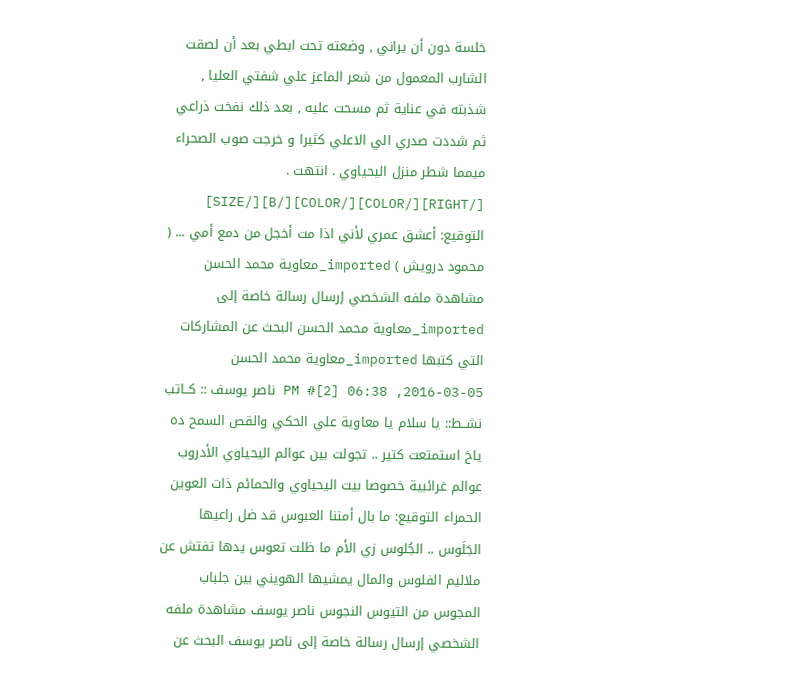خلسة دون أن يراني , وضعته تحت ابطي بعد أن لصقت الشارب المعمول من شعر الماعز علي شفتي العليا , شذبته في عناية ثم مسحت عليه , بعد ذلك نفخت ذراعي ثم شددت صدري الي الاعلي كثيرا و خرجت صوب الصحراء ميمما شطر منزل اليحياوي . انتهت . [/RIGHT][/COLOR][/COLOR][/B][/SIZE] التوقيع: أعشق عمري لأني اذا مت أخجل من دمع أمي ... ( محمود درويش ) imported_معاوية محمد الحسن مشاهدة ملفه الشخصي إرسال رسالة خاصة إلى imported_معاوية محمد الحسن البحث عن المشاركات التي كتبها imported_معاوية محمد الحسن 05-03-2016, 06:38 PM #[2] ناصر يوسف :: كــاتب نشــط:: يا سلام يا معاوية علي الحكي والقص السمح ده ياخ استمتعت كتير .. تجولت بين عوالم اليحياوي الأدروب عوالم غرائبية خصوصا بيت اليحياوي والحمائم ذات العوين الحمراء التوقيع: ما بال أمتنا العبوس قد ضل راعيها الجَلَوس .. الجُلوس زي الأم ما ظلت تعوس يدها تفتش عن ملاليم الفلوس والمال يمشيها الهويني بين جلباب المجوس من التيوس النجوس ناصر يوسف مشاهدة ملفه الشخصي إرسال رسالة خاصة إلى ناصر يوسف البحث عن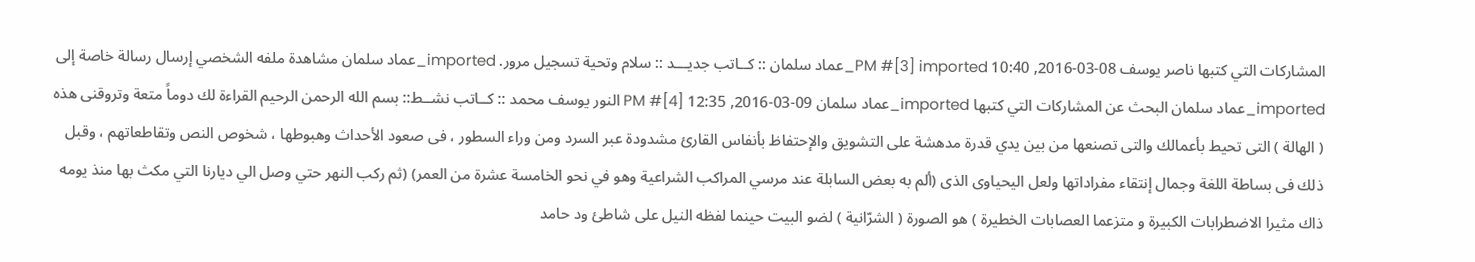المشاركات التي كتبها ناصر يوسف 08-03-2016, 10:40 PM #[3] imported_عماد سلمان :: كــاتب جديـــد :: سلام وتحية تسجيل مرور. imported_عماد سلمان مشاهدة ملفه الشخصي إرسال رسالة خاصة إلى imported_عماد سلمان البحث عن المشاركات التي كتبها imported_عماد سلمان 09-03-2016, 12:35 PM #[4] النور يوسف محمد :: كــاتب نشــط:: بسم الله الرحمن الرحيم القراءة لك دوماً متعة وتروقنى هذه ( الهالة ) التى تحيط بأعمالك والتى تصنعها من بين يدي قدرة مدهشة على التشويق والإحتفاظ بأنفاس القارئ مشدودة عبر السرد ومن وراء السطور ، فى صعود الأحداث وهبوطها ، شخوص النص وتقاطعاتهم ، وقبل ذلك فى بساطة اللغة وجمال إنتقاء مفراداتها ولعل اليحياوى الذى (ألم به بعض السابلة عند مرسي المراكب الشراعية وهو في نحو الخامسة عشرة من العمر) (ثم ركب النهر حتي وصل الي ديارنا التي مكث بها منذ يومه ذاك مثيرا الاضطرابات الكبيرة و متزعما العصابات الخطيرة ) هو الصورة ( الشرّانية ) لضو البيت حينما لفظه النيل على شاطئ ود حامد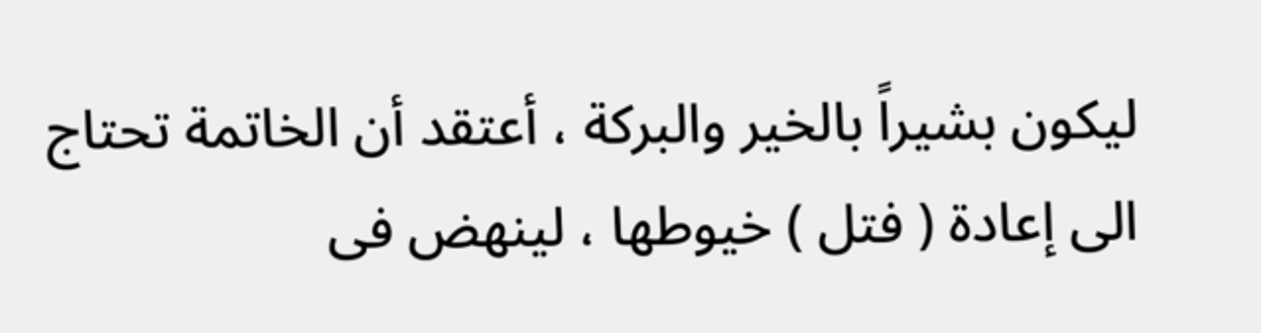ليكون بشيراً بالخير والبركة ، أعتقد أن الخاتمة تحتاج الى إعادة ( فتل ) خيوطها ، لينهض فى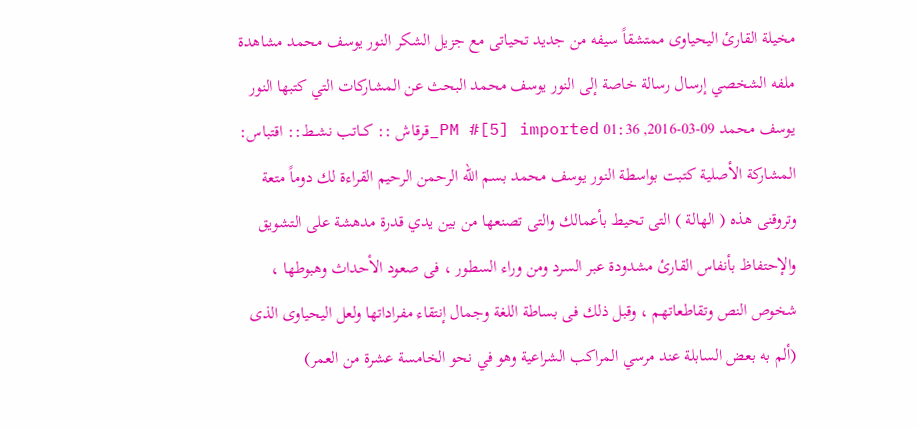مخيلة القارئ اليحياوى ممتشقاً سيفه من جديد تحياتى مع جزيل الشكر النور يوسف محمد مشاهدة ملفه الشخصي إرسال رسالة خاصة إلى النور يوسف محمد البحث عن المشاركات التي كتبها النور يوسف محمد 09-03-2016, 01:36 PM #[5] imported_قرقاش :: كــاتب نشــط:: اقتباس: المشاركة الأصلية كتبت بواسطة النور يوسف محمد بسم الله الرحمن الرحيم القراءة لك دوماً متعة وتروقنى هذه ( الهالة ) التى تحيط بأعمالك والتى تصنعها من بين يدي قدرة مدهشة على التشويق والإحتفاظ بأنفاس القارئ مشدودة عبر السرد ومن وراء السطور ، فى صعود الأحداث وهبوطها ، شخوص النص وتقاطعاتهم ، وقبل ذلك فى بساطة اللغة وجمال إنتقاء مفراداتها ولعل اليحياوى الذى (ألم به بعض السابلة عند مرسي المراكب الشراعية وهو في نحو الخامسة عشرة من العمر)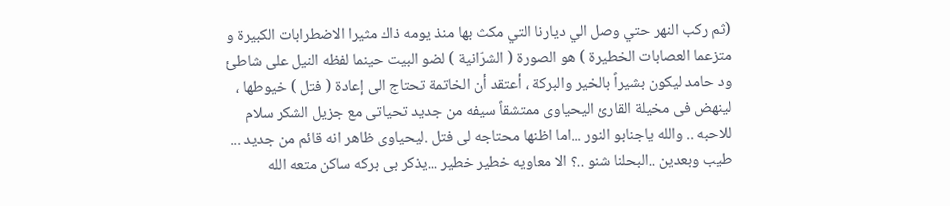(ثم ركب النهر حتي وصل الي ديارنا التي مكث بها منذ يومه ذاك مثيرا الاضطرابات الكبيرة و متزعما العصابات الخطيرة ) هو الصورة ( الشرّانية ) لضو البيت حينما لفظه النيل على شاطئ ود حامد ليكون بشيراً بالخير والبركة ، أعتقد أن الخاتمة تحتاج الى إعادة ( فتل ) خيوطها ، لينهض فى مخيلة القارئ اليحياوى ممتشقاً سيفه من جديد تحياتى مع جزيل الشكر سلام للاحبه .. والله ياجنابو النور ...اما اظنها محتاجه لى فتل .ليحياوى ظاهر انه قائم من جديد ... طيب وبعدين ..البحلنا شنو ..؟ الا معاويه خطير خطير ...يذكر بى بركه ساكن متعه الله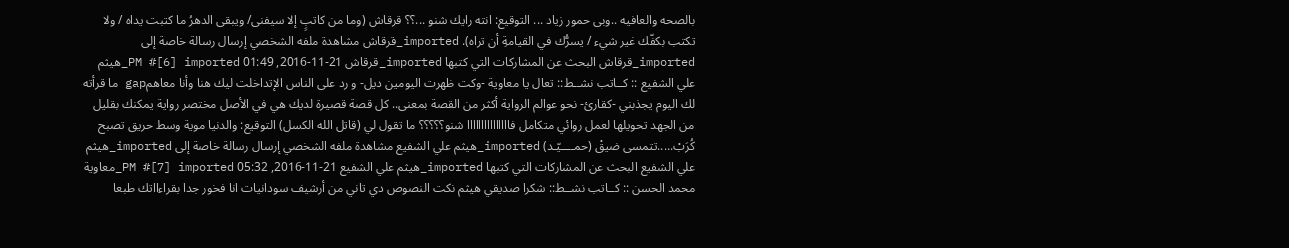بالصحه والعافيه ..وبى حمور زياد ... التوقيع: انته رايك شنو ...؟؟ قرقاش (وما من كاتبٍ إلا سيفنى/ ويبقى الدهرُ ما كتبت يداه / ولا تكتب بكفّك غير شيء / يسرُّك في القيامةِ أن تراه). imported_قرقاش مشاهدة ملفه الشخصي إرسال رسالة خاصة إلى imported_قرقاش البحث عن المشاركات التي كتبها imported_قرقاش 21-11-2016, 01:49 PM #[6] imported_هيثم علي الشفيع :: كــاتب نشــط:: تعال يا معاوية -وكت ظهرت اليومين ديل- و رد على الناس الإتداخلت ليك هنا وأنا معاهمgap ما قرأته لك اليوم يجذبني -كقارئ- نحو عوالم الرواية أكثر من القصة بمعنى.. كل قصة قصيرة لديك هي في الأصل مختصر رواية يمكنك بقليل من الجهد تحويلها لعمل روائي متكامل فااااااااااااااا شنو؟؟؟؟؟ ما تقول لي (قاتل الله الكسل) التوقيع: والدنيا موية وسط حريق تصبح كُرَبْ.....تتمسى ضيقْ (حمــــيّـد) imported_هيثم علي الشفيع مشاهدة ملفه الشخصي إرسال رسالة خاصة إلى imported_هيثم علي الشفيع البحث عن المشاركات التي كتبها imported_هيثم علي الشفيع 21-11-2016, 05:32 PM #[7] imported_معاوية محمد الحسن :: كــاتب نشــط:: شكرا صديقي هيثم نكت النصوص دي تاني من أرشيف سودانيات انا فخور جدا بقراءااتك طبعا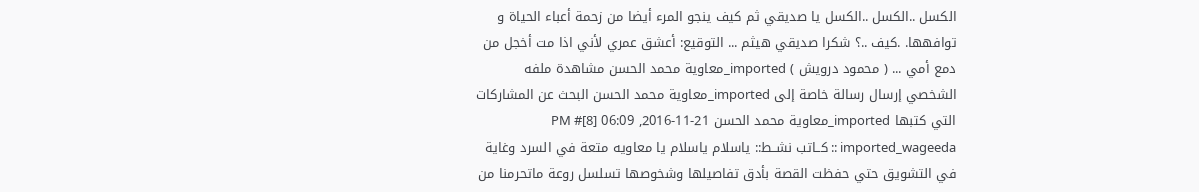الكسل ..الكسل ..الكسل يا صديقي ثم كيف ينجو المرء أيضا من زحمة أعباء الحياة و توافهها. .كيف ..؟ شكرا صديقي هيثم ... التوقيع: أعشق عمري لأني اذا مت أخجل من دمع أمي ... ( محمود درويش ) imported_معاوية محمد الحسن مشاهدة ملفه الشخصي إرسال رسالة خاصة إلى imported_معاوية محمد الحسن البحث عن المشاركات التي كتبها imported_معاوية محمد الحسن 21-11-2016, 06:09 PM #[8] imported_wageeda :: كــاتب نشــط:: ياسلام ياسلام يا معاويه متعة في السرد وغاية في التشويق حتي حفظت القصة بأدق تفاصيلها وشخوصها تسلسل روعة ماتحرمنا من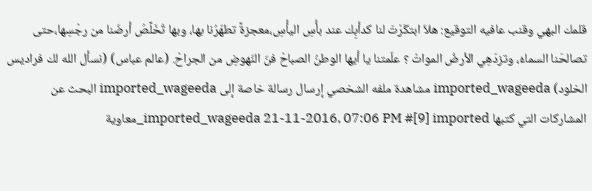قلمك البهي وقنب عافيه التوقيع: هلاّ ابتكَرْتَ لنا كدأبِك عند بأْسِ اليأْسِ،معجزةً تطهّرُنا بها، وبها تُخَلِّصُ أرضَنا من رجْسِها،حتى تصالحَنا السماءُ، وتزدَهِي الأرضُ المواتْ ؟ علّمتنا يا أيها الوطنُ الصباحْ فنّ النّهوضِ من الجراحْ. (عالم عباس) (نسأل الله لك فراديس الخلود) imported_wageeda مشاهدة ملفه الشخصي إرسال رسالة خاصة إلى imported_wageeda البحث عن المشاركات التي كتبها imported_wageeda 21-11-2016, 07:06 PM #[9] imported_معاوية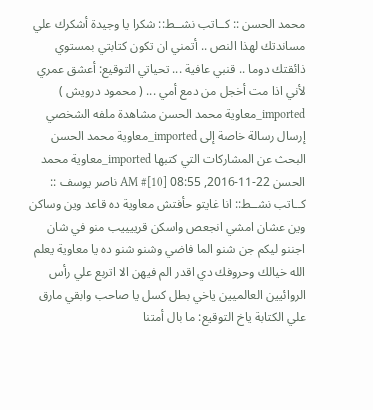محمد الحسن :: كــاتب نشــط:: شكرا يا وجيدة أشكرك علي مساندتك لهذا النص .. أتمني ان تكون كتابتي بمستوي ذائقتك دوما .. قنبي عافية ... تحياتي التوقيع: أعشق عمري لأني اذا مت أخجل من دمع أمي ... ( محمود درويش ) imported_معاوية محمد الحسن مشاهدة ملفه الشخصي إرسال رسالة خاصة إلى imported_معاوية محمد الحسن البحث عن المشاركات التي كتبها imported_معاوية محمد الحسن 22-11-2016, 08:55 AM #[10] ناصر يوسف :: كــاتب نشــط:: انا غايتو حأفتش معاوية ده قاعد وين وساكن وين عشان امشي انجعص واسكن قرييييب منو في شان اجننو ليكم جن شنو الما فاضي وشنو شنو ده يا معاوية يعلم الله خيالك وحروفك دي اقدر الم فيهن الا اتربع علي رأس الروائيين العالميين ياخي بطل كسل يا صاحب وابقي مارق علي الكتابة ياخ التوقيع: ما بال أمتنا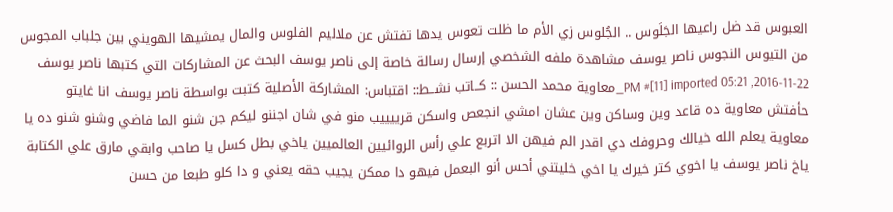العبوس قد ضل راعيها الجَلَوس .. الجُلوس زي الأم ما ظلت تعوس يدها تفتش عن ملاليم الفلوس والمال يمشيها الهويني بين جلباب المجوس من التيوس النجوس ناصر يوسف مشاهدة ملفه الشخصي إرسال رسالة خاصة إلى ناصر يوسف البحث عن المشاركات التي كتبها ناصر يوسف 22-11-2016, 05:21 PM #[11] imported_معاوية محمد الحسن :: كــاتب نشــط:: اقتباس: المشاركة الأصلية كتبت بواسطة ناصر يوسف انا غايتو حأفتش معاوية ده قاعد وين وساكن وين عشان امشي انجعص واسكن قرييييب منو في شان اجننو ليكم جن شنو الما فاضي وشنو شنو ده يا معاوية يعلم الله خيالك وحروفك دي اقدر الم فيهن الا اتربع علي رأس الروائيين العالميين ياخي بطل كسل يا صاحب وابقي مارق علي الكتابة ياخ ناصر يوسف يا اخوي كتر خيرك يا اخي خليتني أحس أنو البعمل فيهو دا ممكن يجيب حقه يعني و دا كلو طبعا من حسن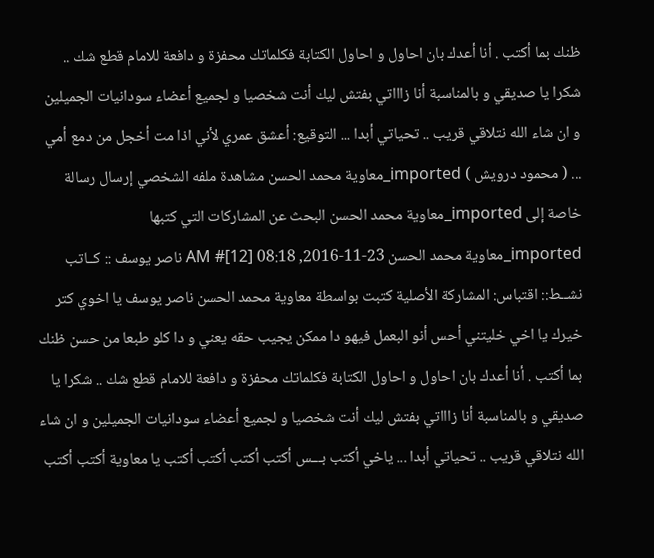ظنك بما أكتب . أنا أعدك بان احاول و احاول الكتابة فكلماتك محفزة و دافعة للامام قطع شك .. شكرا يا صديقي و بالمناسبة أنا زاااتي بفتش ليك أنت شخصيا و لجميع أعضاء سودانيات الجميلين و ان شاء الله نتلاقي قريب .. تحياتي أبدا ... التوقيع: أعشق عمري لأني اذا مت أخجل من دمع أمي ... ( محمود درويش ) imported_معاوية محمد الحسن مشاهدة ملفه الشخصي إرسال رسالة خاصة إلى imported_معاوية محمد الحسن البحث عن المشاركات التي كتبها imported_معاوية محمد الحسن 23-11-2016, 08:18 AM #[12] ناصر يوسف :: كــاتب نشــط:: اقتباس: المشاركة الأصلية كتبت بواسطة معاوية محمد الحسن ناصر يوسف يا اخوي كتر خيرك يا اخي خليتني أحس أنو البعمل فيهو دا ممكن يجيب حقه يعني و دا كلو طبعا من حسن ظنك بما أكتب . أنا أعدك بان احاول و احاول الكتابة فكلماتك محفزة و دافعة للامام قطع شك .. شكرا يا صديقي و بالمناسبة أنا زاااتي بفتش ليك أنت شخصيا و لجميع أعضاء سودانيات الجميلين و ان شاء الله نتلاقي قريب .. تحياتي أبدا ... ياخي أكتب بـــس أكتب أكتب أكتب أكتب يا معاوية أكتب أكتب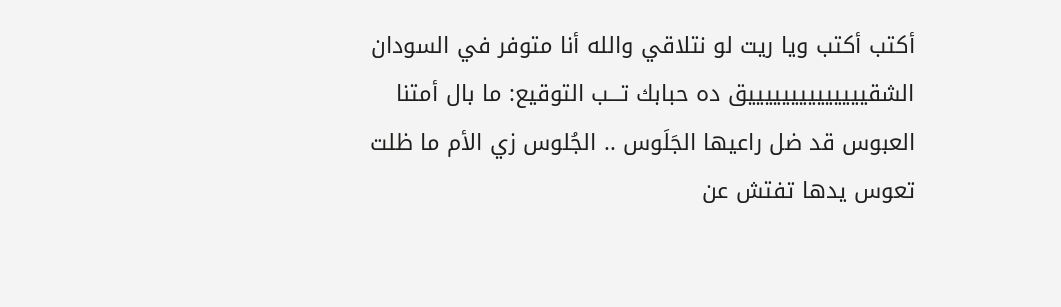أكتب أكتب ويا ريت لو نتلاقي والله أنا متوفر في السودان الشقييييييييييييييق ده حبابك تـــب التوقيع: ما بال أمتنا العبوس قد ضل راعيها الجَلَوس .. الجُلوس زي الأم ما ظلت تعوس يدها تفتش عن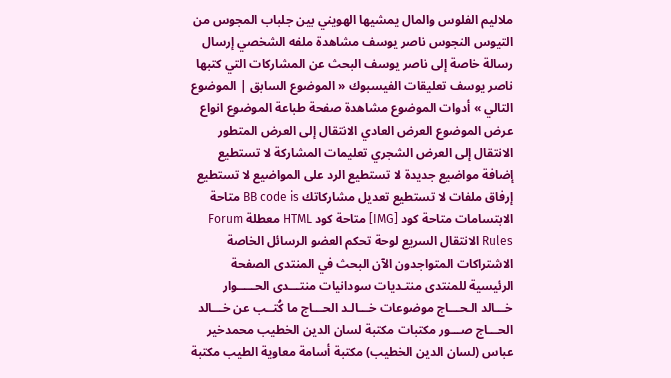ملاليم الفلوس والمال يمشيها الهويني بين جلباب المجوس من التيوس النجوس ناصر يوسف مشاهدة ملفه الشخصي إرسال رسالة خاصة إلى ناصر يوسف البحث عن المشاركات التي كتبها ناصر يوسف تعليقات الفيسبوك « الموضوع السابق | الموضوع التالي » أدوات الموضوع مشاهدة صفحة طباعة الموضوع انواع عرض الموضوع العرض العادي الانتقال إلى العرض المتطور الانتقال إلى العرض الشجري تعليمات المشاركة لا تستطيع إضافة مواضيع جديدة لا تستطيع الرد على المواضيع لا تستطيع إرفاق ملفات لا تستطيع تعديل مشاركاتك BB code is متاحة الابتسامات متاحة كود [IMG] متاحة كود HTML معطلة Forum Rules الانتقال السريع لوحة تحكم العضو الرسائل الخاصة الاشتراكات المتواجدون الآن البحث في المنتدى الصفحة الرئيسية للمنتدى منتـديات سودانيات منتـــدى الحـــــوار خـــالد الـحـــاج موضوعات خـــالـد الحـــاج ما كُتــب عن خـــالد الحـــاج صـــور مكتبات مكتبة لسان الدين الخطيب محمدخير عباس (لسان الدين الخطيب) مكتبة أسامة معاوية الطيب مكتبة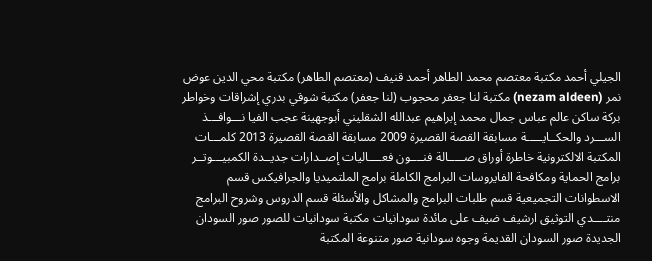الجيلي أحمد مكتبة معتصم محمد الطاهر أحمد قنيف (معتصم الطاهر) مكتبة محي الدين عوض نمر (nezam aldeen) مكتبة لنا جعفر محجوب (لنا جعفر) مكتبة شوقي بدري إشراقات وخواطر بركة ساكن عالم عباس جمال محمد إبراهيم عبدالله الشقليني أبوجهينة عجب الفيا نـــوافـــذ الســـرد والحكــايـــــة مسابقة القصة القصيرة 2009 مسابقة القصة القصيرة 2013 كلمـــات المكتبة الالكترونية خاطرة أوراق صـــــالة فنــــون فعــــاليات إصــدارات جديــدة الكمبيـــوتــر برامج الحماية ومكافحة الفايروسات البرامج الكاملة برامج الملتميديا والجرافيكس قسم الاسطوانات التجميعية قسم طلبات البرامج والمشاكل والأسئلة قسم الدروس وشروح البرامج منتــــدي التوثيق ارشيف ضيف على مائدة سودانيات مكتبة سودانيات للصور صور السودان الجديدة صور السودان القديمة وجوه سودانية صور متنوعة المكتبة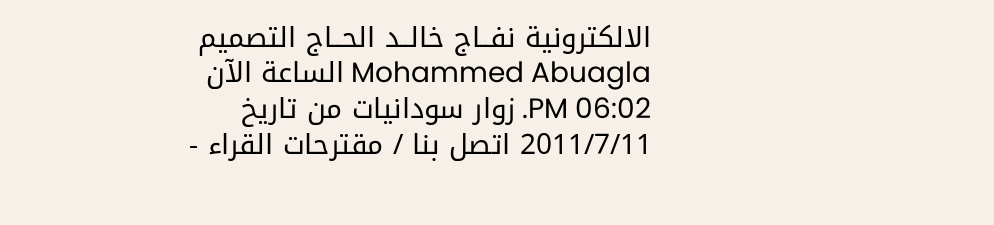الالكترونية نفــاج خالــد الحــاج التصميم Mohammed Abuagla الساعة الآن 06:02 PM. زوار سودانيات من تاريخ 2011/7/11 اتصل بنا / مقترحات القراء -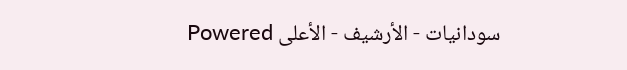سودانيات - الأرشيف - الأعلى Powered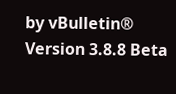by vBulletin® Version 3.8.8 Beta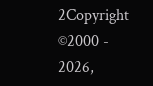2Copyright ©2000 - 2026,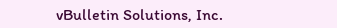vBulletin Solutions, Inc.